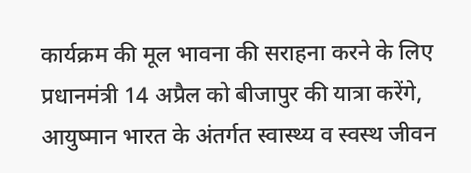कार्यक्रम की मूल भावना की सराहना करने के लिए प्रधानमंत्री 14 अप्रैल को बीजापुर की यात्रा करेंगे, आयुष्मान भारत के अंतर्गत स्वास्थ्य व स्वस्थ जीवन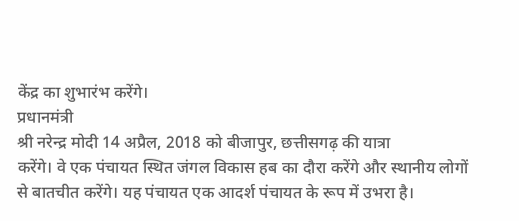केंद्र का शुभारंभ करेंगे।
प्रधानमंत्री
श्री नरेन्द्र मोदी 14 अप्रैल, 2018 को बीजापुर, छत्तीसगढ़ की यात्रा
करेंगे। वे एक पंचायत स्थित जंगल विकास हब का दौरा करेंगे और स्थानीय लोगों
से बातचीत करेंगे। यह पंचायत एक आदर्श पंचायत के रूप में उभरा है।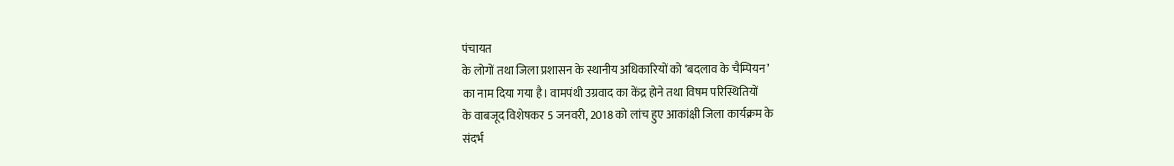पंचायत
के लोगों तथा जिला प्रशासन के स्थानीय अधिकारियों को ‘बदलाव के चैम्पियन’
का नाम दिया गया है। वामपंथी उग्रवाद का केंद्र होने तथा विषम परिस्थितियों
के वाबजूद विशेषकर 5 जनवरी, 2018 को लांच हुए आकांक्षी जिला कार्यक्रम के
संदर्भ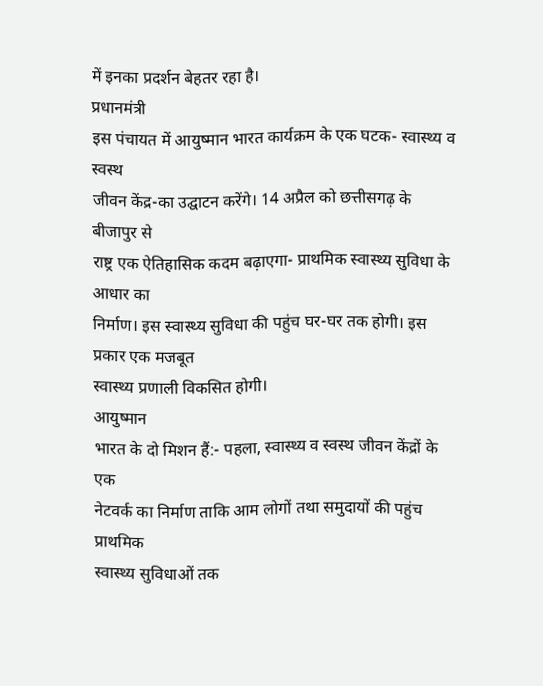में इनका प्रदर्शन बेहतर रहा है।
प्रधानमंत्री
इस पंचायत में आयुष्मान भारत कार्यक्रम के एक घटक- स्वास्थ्य व स्वस्थ
जीवन केंद्र-का उद्घाटन करेंगे। 14 अप्रैल को छत्तीसगढ़ के बीजापुर से
राष्ट्र एक ऐतिहासिक कदम बढ़ाएगा- प्राथमिक स्वास्थ्य सुविधा के आधार का
निर्माण। इस स्वास्थ्य सुविधा की पहुंच घर-घर तक होगी। इस प्रकार एक मजबूत
स्वास्थ्य प्रणाली विकसित होगी।
आयुष्मान
भारत के दो मिशन हैं:- पहला, स्वास्थ्य व स्वस्थ जीवन केंद्रों के एक
नेटवर्क का निर्माण ताकि आम लोगों तथा समुदायों की पहुंच प्राथमिक
स्वास्थ्य सुविधाओं तक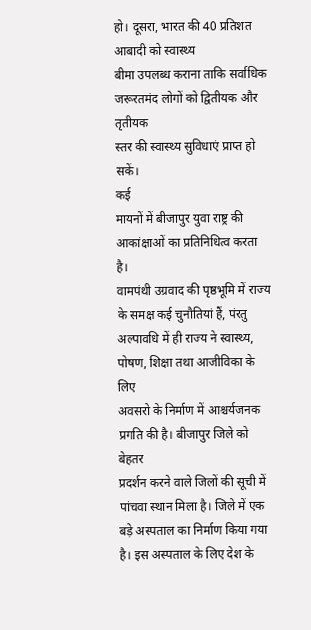हो। दूसरा, भारत की 40 प्रतिशत आबादी को स्वास्थ्य
बीमा उपलब्ध कराना ताकि सर्वाधिक जरूरतमंद लोगों को द्वितीयक और तृतीयक
स्तर की स्वास्थ्य सुविधाएं प्राप्त हो सकें।
कई
मायनों में बीजापुर युवा राष्ट्र की आकांक्षाओं का प्रतिनिधित्व करता है।
वामपंथी उग्रवाद की पृष्ठभूमि में राज्य के समक्ष कई चुनौतियां हैं, पंरतु
अल्पावधि में ही राज्य ने स्वास्थ्य, पोषण, शिक्षा तथा आजीविका के लिए
अवसरो के निर्माण में आश्चर्यजनक प्रगति की है। बीजापुर जिले को बेहतर
प्रदर्शन करने वाले जिलों की सूची में पांचवा स्थान मिला है। जिले में एक
बड़े अस्पताल का निर्माण किया गया है। इस अस्पताल के लिए देश के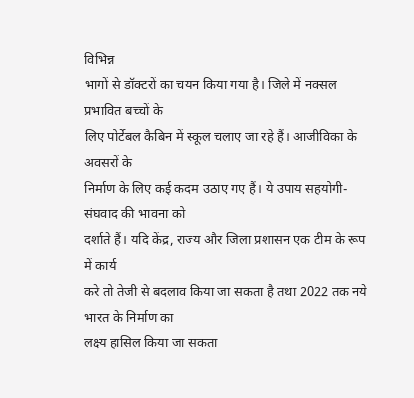विभिन्न
भागों से डॉक्टरों का चयन किया गया है। जिले में नक्सल प्रभावित बच्चों के
लिए पोर्टेबल कैबिन में स्कूल चलाए जा रहे हैं। आजीविका के अवसरों के
निर्माण के लिए कई कदम उठाए गए हैं। ये उपाय सहयोगी-संघवाद की भावना को
दर्शाते हैं। यदि केंद्र, राज्य और जिला प्रशासन एक टीम के रूप में कार्य
करे तो तेजी से बदलाव किया जा सकता है तथा 2022 तक नये भारत के निर्माण का
लक्ष्य हासिल किया जा सकता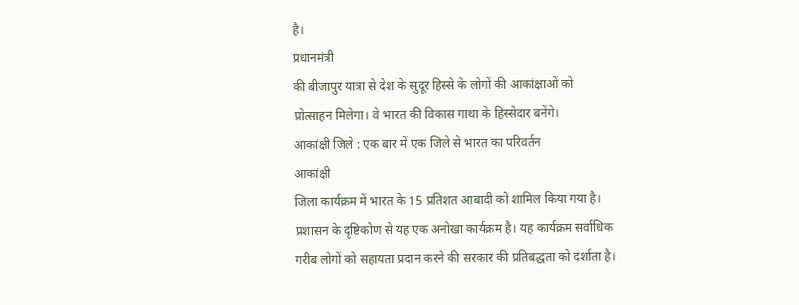है।
प्रधानमंत्री
की बीजापुर यात्रा से देश के सुदूर हिस्से के लोगों की आकांक्षाओं को
प्रोत्साहन मिलेगा। वे भारत की विकास गाथा के हिस्सेदार बनेंगे।
आकांक्षी जिले : एक बार में एक जिले से भारत का परिवर्तन
आकांक्षी
जिला कार्यक्रम में भारत के 15 प्रतिशत आबादी को शामिल किया गया है।
प्रशासन के दृष्टिकोण से यह एक अनोखा कार्यक्रम है। यह कार्यक्रम सर्वाधिक
गरीब लोगों को सहायता प्रदान करने की सरकार की प्रतिबद्धता को दर्शाता है।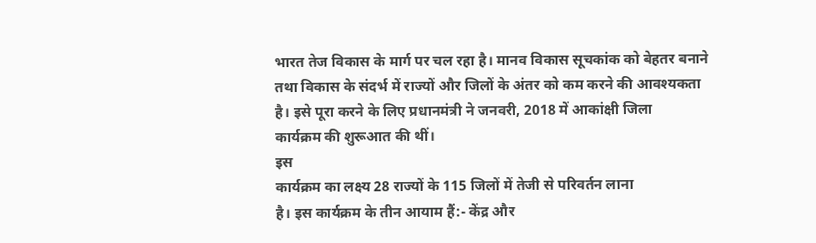भारत तेज विकास के मार्ग पर चल रहा है। मानव विकास सूचकांक को बेहतर बनाने
तथा विकास के संदर्भ में राज्यों और जिलों के अंतर को कम करने की आवश्यकता
है। इसे पूरा करने के लिए प्रधानमंत्री ने जनवरी, 2018 में आकांक्षी जिला
कार्यक्रम की शुरूआत की थीं।
इस
कार्यक्रम का लक्ष्य 28 राज्यों के 115 जिलों में तेजी से परिवर्तन लाना
है। इस कार्यक्रम के तीन आयाम हैं:- केंद्र और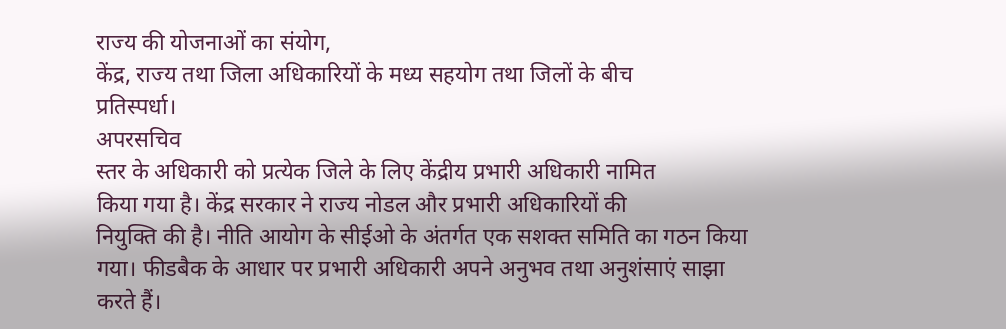राज्य की योजनाओं का संयोग,
केंद्र, राज्य तथा जिला अधिकारियों के मध्य सहयोग तथा जिलों के बीच
प्रतिस्पर्धा।
अपरसचिव
स्तर के अधिकारी को प्रत्येक जिले के लिए केंद्रीय प्रभारी अधिकारी नामित
किया गया है। केंद्र सरकार ने राज्य नोडल और प्रभारी अधिकारियों की
नियुक्ति की है। नीति आयोग के सीईओ के अंतर्गत एक सशक्त समिति का गठन किया
गया। फीडबैक के आधार पर प्रभारी अधिकारी अपने अनुभव तथा अनुशंसाएं साझा
करते हैं।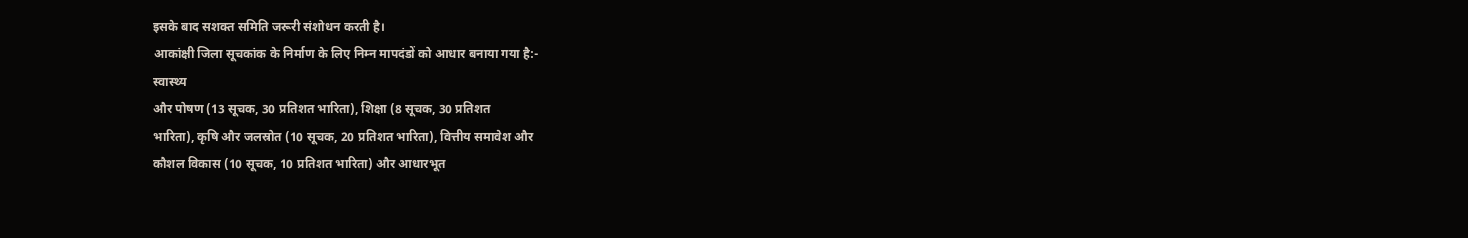इसके बाद सशक्त समिति जरूरी संशोधन करती है।
आकांक्षी जिला सूचकांक के निर्माण के लिए निम्न मापदंडों को आधार बनाया गया है:-
स्वास्थ्य
और पोषण (13 सूचक, 30 प्रतिशत भारिता), शिक्षा (8 सूचक, 30 प्रतिशत
भारिता), कृषि और जलस्रोत (10 सूचक, 20 प्रतिशत भारिता), वित्तीय समावेश और
कौशल विकास (10 सूचक, 10 प्रतिशत भारिता) और आधारभूत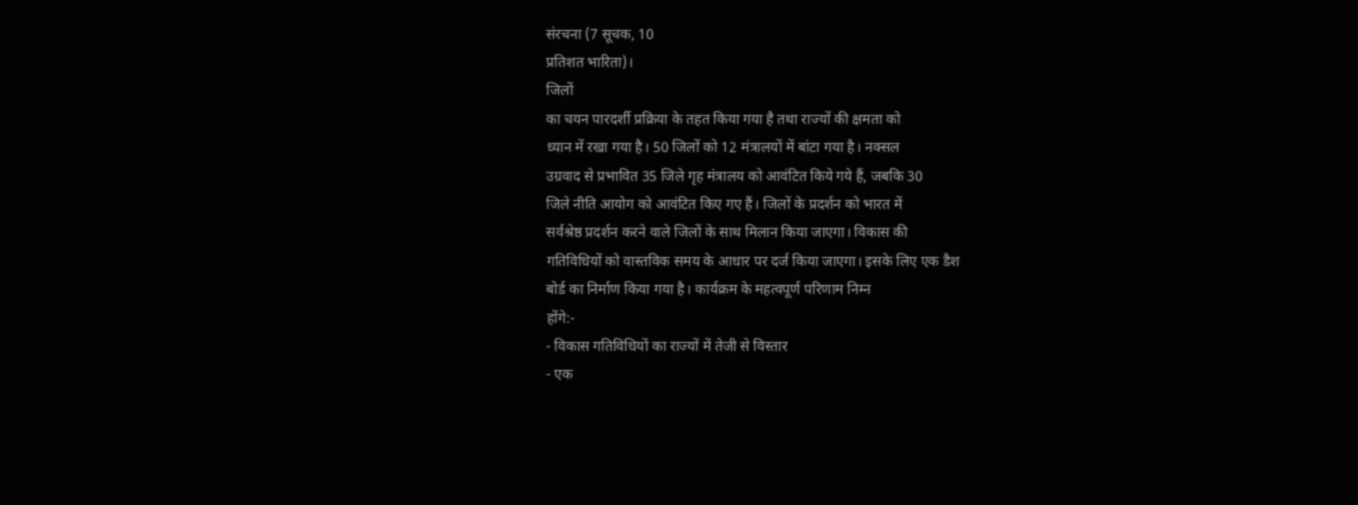संरचना (7 सूचक, 10
प्रतिशत भारिता)।
जिलों
का चयन पारदर्शी प्रक्रिया के तहत किया गया है तथा राज्यों की क्षमता को
ध्यान में रखा गया है। 50 जिलों को 12 मंत्रालयों में बांटा गया है। नक्सल
उग्रवाद से प्रभावित 35 जिले गृह मंत्रालय को आवंटित किये गये हैं, जबकि 30
जिले नीति आयोग को आवंटित किए गए हैं। जिलों के प्रदर्शन को भारत में
सर्वश्रेष्ठ प्रदर्शन करने वाले जिलों के साथ मिलान किया जाएगा। विकास की
गतिविधियों को वास्तविक समय के आधार पर दर्ज किया जाएगा। इसके लिए एक डैश
बोर्ड का निर्माण किया गया है। कार्यक्रम के महत्वपूर्ण परिणाम निम्न
होंगे:-
- विकास गतिविधियों का राज्यों में तेजी से विस्तार
- एक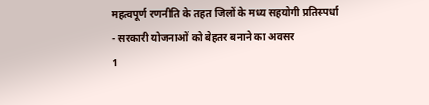महत्वपूर्ण रणनीति के तहत जिलों के मध्य सहयोगी प्रतिस्पर्धा
- सरकारी योजनाओं को बेहतर बनाने का अवसर
1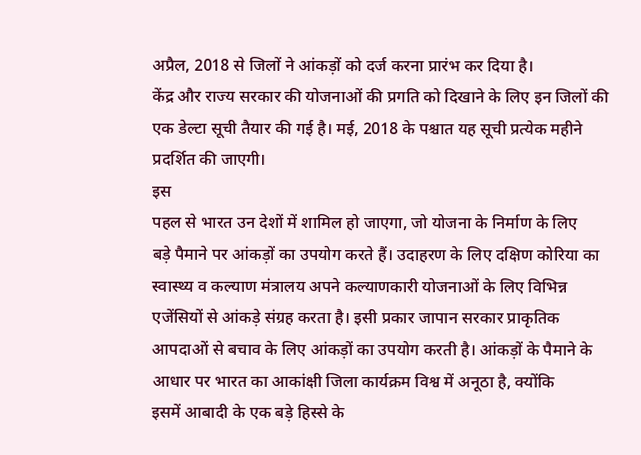अप्रैल, 2018 से जिलों ने आंकड़ों को दर्ज करना प्रारंभ कर दिया है।
केंद्र और राज्य सरकार की योजनाओं की प्रगति को दिखाने के लिए इन जिलों की
एक डेल्टा सूची तैयार की गई है। मई, 2018 के पश्चात यह सूची प्रत्येक महीने
प्रदर्शित की जाएगी।
इस
पहल से भारत उन देशों में शामिल हो जाएगा, जो योजना के निर्माण के लिए
बड़े पैमाने पर आंकड़ों का उपयोग करते हैं। उदाहरण के लिए दक्षिण कोरिया का
स्वास्थ्य व कल्याण मंत्रालय अपने कल्याणकारी योजनाओं के लिए विभिन्न
एजेंसियों से आंकड़े संग्रह करता है। इसी प्रकार जापान सरकार प्राकृतिक
आपदाओं से बचाव के लिए आंकड़ों का उपयोग करती है। आंकड़ों के पैमाने के
आधार पर भारत का आकांक्षी जिला कार्यक्रम विश्व में अनूठा है, क्योंकि
इसमें आबादी के एक बड़े हिस्से के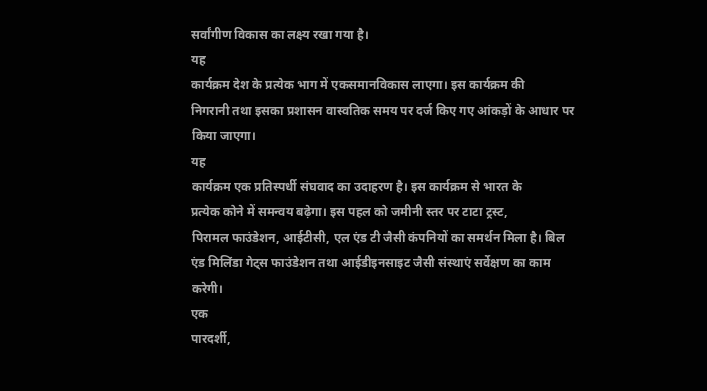सर्वांगीण विकास का लक्ष्य रखा गया है।
यह
कार्यक्रम देश के प्रत्येक भाग में एकसमानविकास लाएगा। इस कार्यक्रम की
निगरानी तथा इसका प्रशासन वास्वतिक समय पर दर्ज किए गए आंकड़ों के आधार पर
किया जाएगा।
यह
कार्यक्रम एक प्रतिस्पर्धी संघवाद का उदाहरण है। इस कार्यक्रम से भारत के
प्रत्येक कोने में समन्वय बढ़ेगा। इस पहल को जमीनी स्तर पर टाटा ट्रस्ट,
पिरामल फाउंडेशन, आईटीसी, एल एंड टी जैसी कंपनियों का समर्थन मिला है। बिल
एंड मिलिंडा गेट्स फाउंडेशन तथा आईडीइनसाइट जैसी संस्थाएं सर्वेक्षण का काम
करेगी।
एक
पारदर्शी,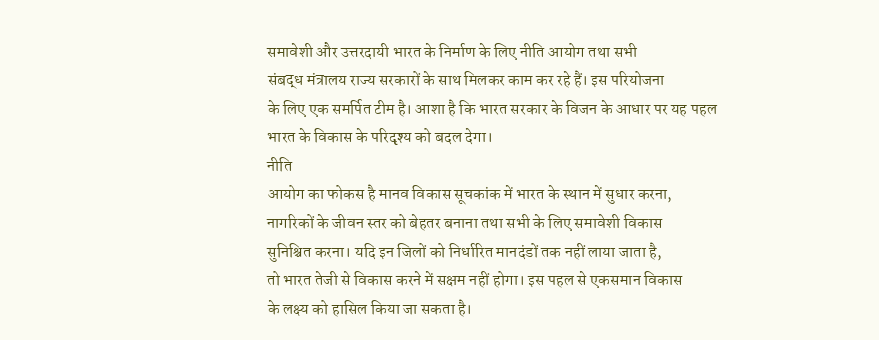समावेशी और उत्तरदायी भारत के निर्माण के लिए नीति आयोग तथा सभी
संबद्ध मंत्रालय राज्य सरकारों के साथ मिलकर काम कर रहे हैं। इस परियोजना
के लिए एक समर्पित टीम है। आशा है कि भारत सरकार के विजन के आधार पर यह पहल
भारत के विकास के परिदृश्य को बदल देगा।
नीति
आयोग का फोकस है मानव विकास सूचकांक में भारत के स्थान में सुधार करना,
नागरिकों के जीवन स्तर को बेहतर बनाना तथा सभी के लिए समावेशी विकास
सुनिश्चित करना। यदि इन जिलों को निर्धारित मानदंडों तक नहीं लाया जाता है,
तो भारत तेजी से विकास करने में सक्षम नहीं होगा। इस पहल से एकसमान विकास
के लक्ष्य को हासिल किया जा सकता है।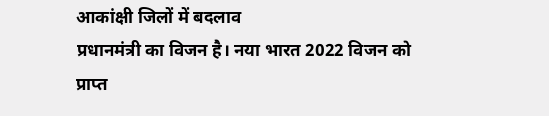आकांक्षी जिलों में बदलाव
प्रधानमंत्री का विजन है। नया भारत 2022 विजन को प्राप्त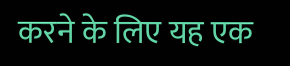करने के लिए यह एक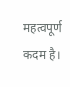महत्वपूर्ण कदम है।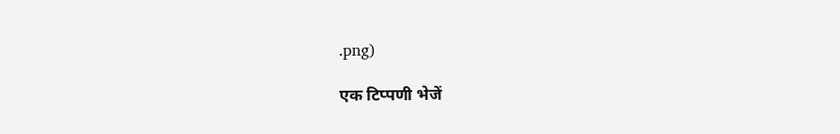.png)

एक टिप्पणी भेजें